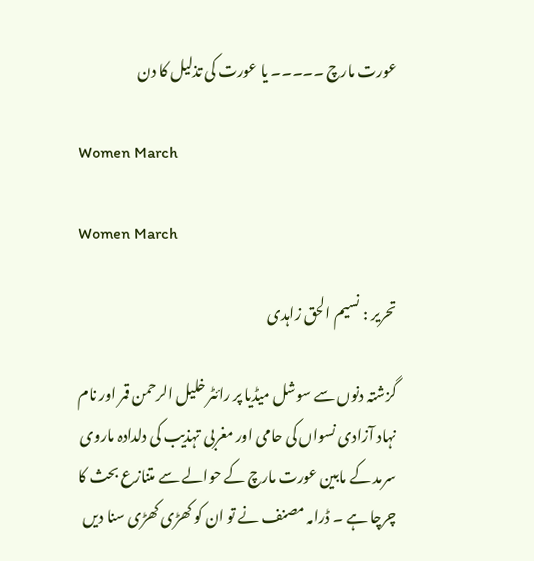عورت مارچ ۔۔۔۔۔ یا عورت کی تذلیل کا دن

Women March

Women March

تحریر : نسیم الحق زاہدی

گزشتہ دنوں سے سوشل میڈیا پر رائٹر خلیل الرحمن قمر اور نام نہاد آزادی نسواں کی حامی اور مغربی تہذیب کی دلدادہ ماروی سرمد کے مابین عورت مارچ کے حوالے سے متنازع بحث کا چرچا ہے ۔ ڈرامہ مصنف نے تو ان کو کھڑی کھڑی سنا دیں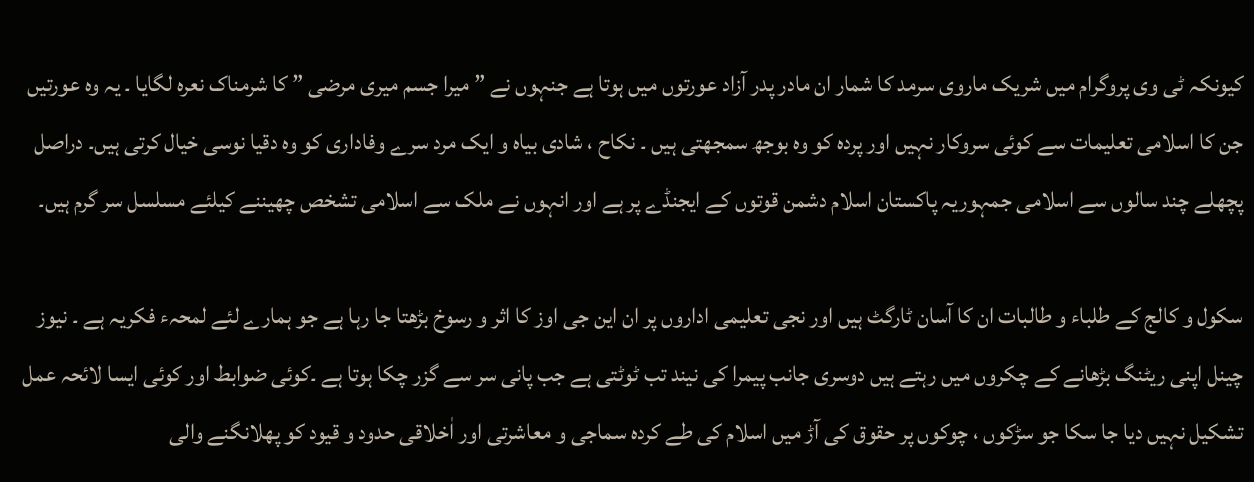کیونکہ ٹی وی پروگرام میں شریک ماروی سرمد کا شمار ان مادر پدر آزاد عورتوں میں ہوتا ہے جنہوں نے ” میرا جسم میری مرضی ” کا شرمناک نعرہ لگایا ۔ یہ وہ عورتیں جن کا اسلامی تعلیمات سے کوئی سروکار نہیں اور پردہ کو وہ بوجھ سمجھتی ہیں ۔ نکاح ، شادی بیاہ و ایک مرد سرے وفاداری کو وہ دقیا نوسی خیال کرتی ہیں۔ دراصل پچھلے چند سالوں سے اسلامی جمہوریہ پاکستان اسلام دشمن قوتوں کے ایجنڈے پر ہے اور انہوں نے ملک سے اسلامی تشخص چھیننے کیلئے مسلسل سر گرم ہیں۔

سکول و کالج کے طلباء و طالبات ان کا آسان ٹارگٹ ہیں اور نجی تعلیمی اداروں پر ان این جی اوز کا اثر و رسوخ بڑھتا جا رہا ہے جو ہمارے لئے لمحہء فکریہ ہے ۔ نیوز چینل اپنی ریٹنگ بڑھانے کے چکروں میں رہتے ہیں دوسری جانب پیمرا کی نیند تب ٹوٹتی ہے جب پانی سر سے گزر چکا ہوتا ہے ۔کوئی ضوابط اور کوئی ایسا لائحہ عمل تشکیل نہیں دیا جا سکا جو سڑکوں ، چوکوں پر حقوق کی آڑ میں اسلام کی طے کردہ سماجی و معاشرتی اور اٰخلاقی حدود و قیود کو پھلانگنے والی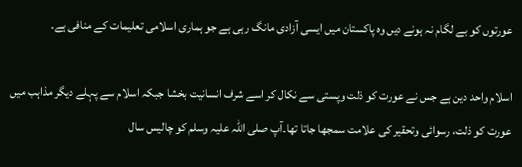عورتوں کو بے لگام نہ ہونے دیں وہ پاکستان میں ایسی آزادی مانگ رہی ہے جو ہماری اسلامی تعلیمات کے منافی ہے۔

اسلام واحد دین ہے جس نے عورت کو ذلت وپستی سے نکال کر اسے شرف انسانیت بخشا جبکہ اسلام سے پہلے دیگر مذاہب میں عورت کو ذلت، رسوائی وتحقیر کی علامت سمجھا جاتا تھا۔آپ صلی اللہ علیہ وسلم کو چالیس سال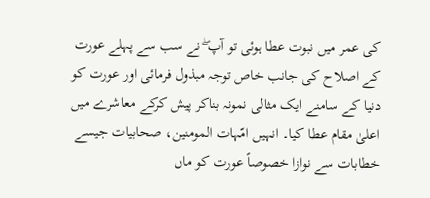کی عمر میں نبوت عطا ہوئی تو آپ ۖ نے سب سے پہلے عورت کے اصلاح کی جانب خاص توجہ مبذول فرمائی اور عورت کو دنیا کے سامنے ایک مثالی نمونہ بناکر پیش کرکے معاشرے میں اعلیٰ مقام عطا کیا۔ انہیں امّہات المومنین، صحابیات جیسے خطابات سے نوازا خصوصاً عورت کو ماں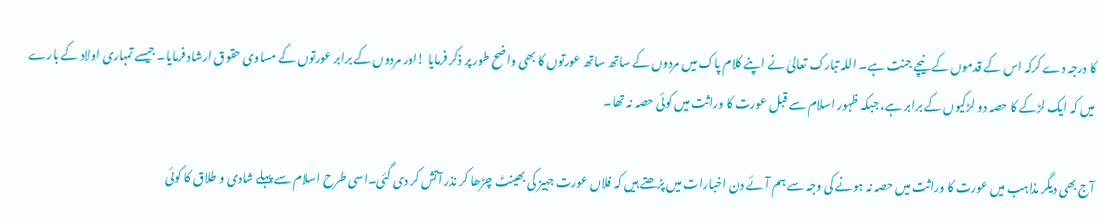کا درجہ دے کرکہ اس کے قدموں کے نیچے جنت ہے۔ اللہ تبارک تعالیٰ نے اپنے کلام پاک میں مردوں کے ساتھ ساتھ عورتوں کا بھی واضح طور پر ذکر فرمایا !اور مردوں کے برابر عورتوں کے مساوی حقوق ارشاد فرمایا۔ جیسے تمہاری اولاد کے بارے میں کہ ایک لڑکے کا حصہ دو لڑکیوں کے برابر ہے، جبکہ ظہور اسلام سے قبل عورت کا وراثت میں کوئی حصہ نہ تھا۔

آج بھی دیگر مذاہب میں عورت کا وراثت میں حصہ نہ ہونے کی وجہ سے ہم آئے دن اخبارات میں پڑھتے ہیں کہ فلاں عورت جہیز کی بھینٹ چڑھا کر نذر آتش کر دی گئی۔اسی طرح اسلام سے پہلے شادی و طلاق کا کوئی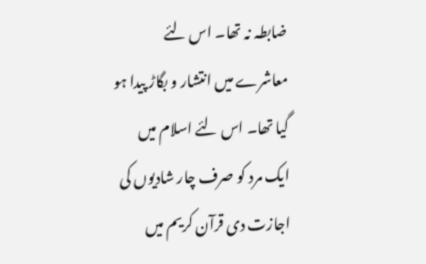ضابطہ نہ تھا۔ اس لئے معاشرے میں انتشار و بگاڑ پیدا ہو گیا تھا۔ اس لئے اسلام میں ایک مرد کو صرف چار شادیوں کی اجازت دی قرآن کریم میں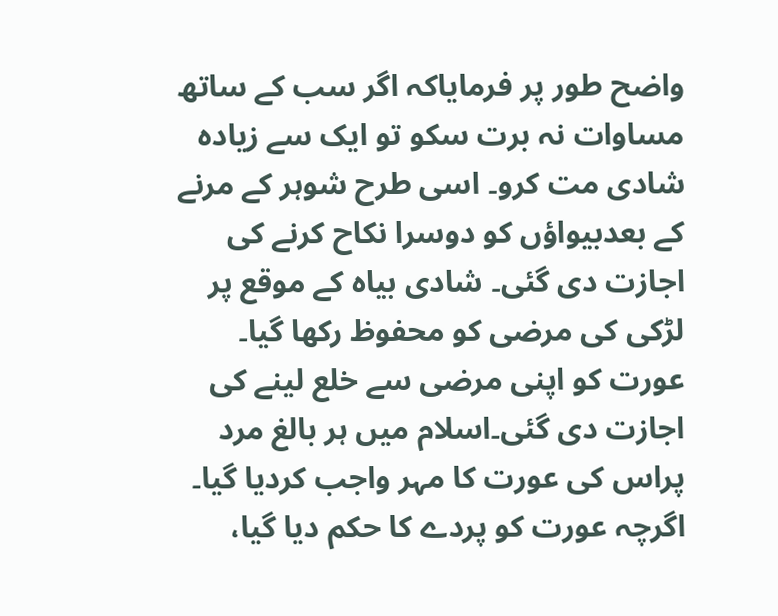واضح طور پر فرمایاکہ اگر سب کے ساتھ مساوات نہ برت سکو تو ایک سے زیادہ شادی مت کرو۔ اسی طرح شوہر کے مرنے کے بعدبیواؤں کو دوسرا نکاح کرنے کی اجازت دی گئی۔ شادی بیاہ کے موقع پر لڑکی کی مرضی کو محفوظ رکھا گیا۔ عورت کو اپنی مرضی سے خلع لینے کی اجازت دی گئی۔اسلام میں ہر بالغ مرد پراس کی عورت کا مہر واجب کردیا گیا۔ اگرچہ عورت کو پردے کا حکم دیا گیا،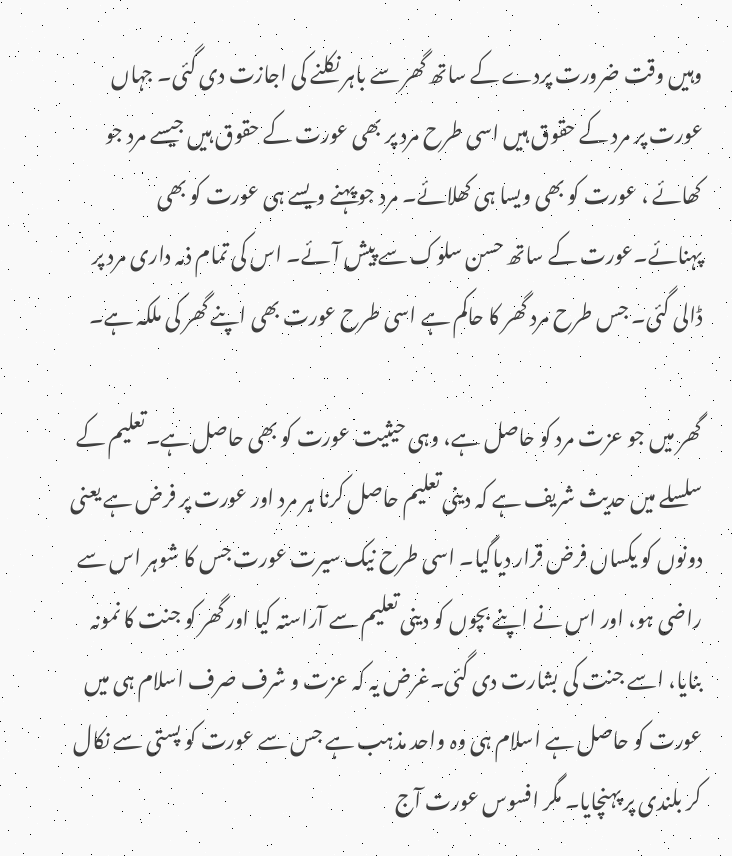وہیں وقت ضرورت پردے کے ساتھ گھر سے باہر نکلنے کی اجازت دی گئی۔ جہاں عورت پر مرد کے حقوق ہیں اسی طرح مرد پر بھی عورت کے حقوق ہیں جیسے مرد جو کھائے ، عورت کو بھی ویسا ہی کھلائے۔ مرد جو پہنے ویسے ہی عورت کو بھی پہنائے۔عورت کے ساتھ حسن سلوک سے پیش آئے۔ اس کی تمام ذمہ داری مرد پر ڈالی گئی۔ جس طرح مرد گھر کا حاکم ہے اسی طرح عورت بھی اپنے گھر کی ملکہ ہے۔

گھر میں جو عزت مرد کو حاصل ہے، وہی حیثیت عورت کو بھی حاصل ہے۔تعلیم کے سلسلے میں حدیث شریف ہے کہ دینی تعلیم حاصل کرنا ہر مرد اور عورت پر فرض ہے یعنی دونوں کو یکساں فرض قرار دیاگیا۔ اسی طرح نیک سیرت عورت جس کا شوہر اس سے راضی ہو، اور اس نے اپنے بچوں کو دینی تعلیم سے آراستہ کیا اور گھر کو جنت کا نمونہ بنایا، اسے جنت کی بشارت دی گئی۔غرض یہ کہ عزت و شرف صرف اسلام ہی میں عورت کو حاصل ہے اسلام ہی وہ واحد مذہب ہے جس سے عورت کو پستی سے نکال کر بلندی پر پہنچایا۔ مگر افسوس عورت آج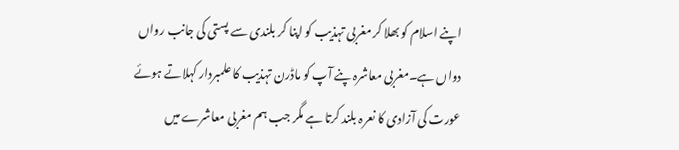اپنے اسلام کو بھلا کر مغربی تہذیب کو اپنا کر بلندی سے پستی کی جانب رواں دواں ہے۔مغربی معاشرہ پنے آپ کو ماڈرن تہذیب کا علمبردار کہلاتے ہوئے عورت کی آزادی کا نعرہ بلند کرتا ہے مگر جب ہم مغربی معاشرے میں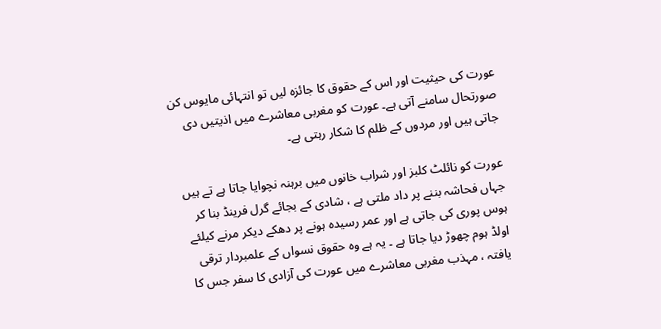عورت کی حیثیت اور اس کے حقوق کا جائزہ لیں تو انتہائی مایوس کن صورتحال سامنے آتی ہے۔ عورت کو مغربی معاشرے میں اذیتیں دی جاتی ہیں اور مردوں کے ظلم کا شکار رہتی ہے۔

عورت کو نائلٹ کلبز اور شراب خانوں میں برہنہ نچوایا جاتا ہے تے ہیں جہاں فحاشہ بننے پر داد ملتی ہے ، شادی کے بجائے گرل فرینڈ بنا کر ہوس پوری کی جاتی ہے اور عمر رسیدہ ہونے پر دھکے دیکر مرنے کیلئے اولڈ ہوم چھوڑ دیا جاتا ہے ۔ یہ ہے وہ حقوق نسواں کے علمبردار ترقی یافتہ ، مہذب مغربی معاشرے میں عورت کی آزادی کا سفر جس کا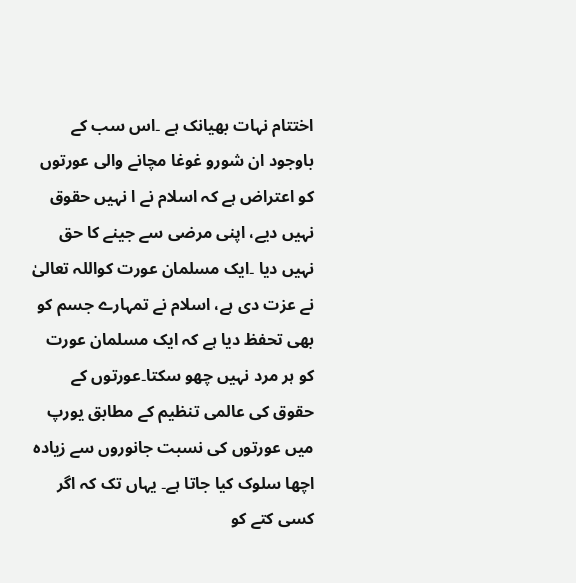اختتام نہات بھیانک ہے ۔اس سب کے باوجود ان شورو غوغا مچانے والی عورتوں کو اعتراض ہے کہ اسلام نے ا نہیں حقوق نہیں دیے، اپنی مرضی سے جینے کا حق نہیں دیا ۔ایک مسلمان عورت کواللہ تعالیٰ نے عزت دی ہے، اسلام نے تمہارے جسم کو بھی تحفظ دیا ہے کہ ایک مسلمان عورت کو ہر مرد نہیں چھو سکتا۔عورتوں کے حقوق کی عالمی تنظیم کے مطابق یورپ میں عورتوں کی نسبت جانوروں سے زیادہ اچھا سلوک کیا جاتا ہے۔ یہاں تک کہ اگر کسی کتے کو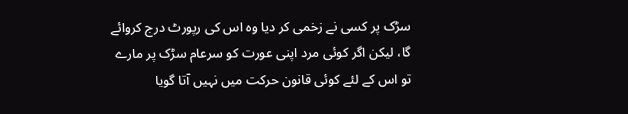سڑک پر کسی نے زخمی کر دیا وہ اس کی رپورٹ درج کروائے گا، لیکن اگر کوئی مرد اپنی عورت کو سرعام سڑک پر مارے تو اس کے لئے کوئی قانون حرکت میں نہیں آتا گویا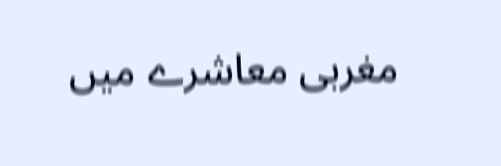مغربی معاشرے میں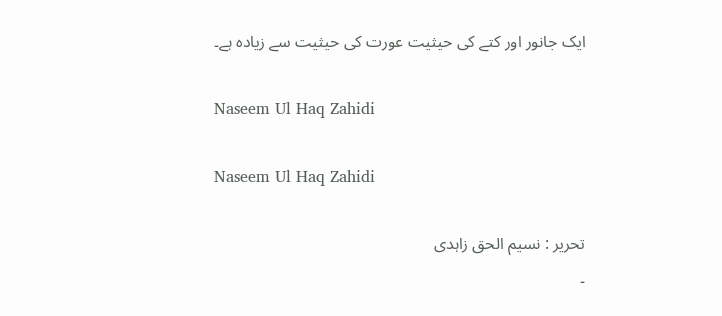ایک جانور اور کتے کی حیثیت عورت کی حیثیت سے زیادہ ہے۔

Naseem Ul Haq Zahidi

Naseem Ul Haq Zahidi

تحریر : نسیم الحق زاہدی
۔